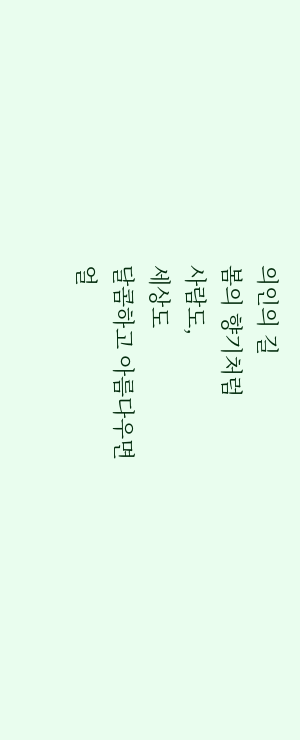의인의 길
봄의 향기처럼
사람도,
세상도
달콤하고 아름다우면
얼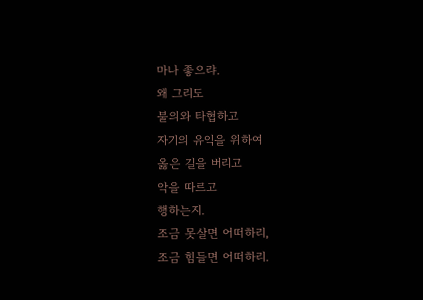마나 좋으랴.
왜 그리도
불의와 타협하고
자기의 유익을 위하여
옳은 길을 버리고
악을 따르고
행하는지.
조금 못살면 어떠하리,
조금 힘들면 어떠하리.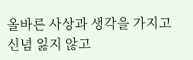올바른 사상과 생각을 가지고
신념 잃지 않고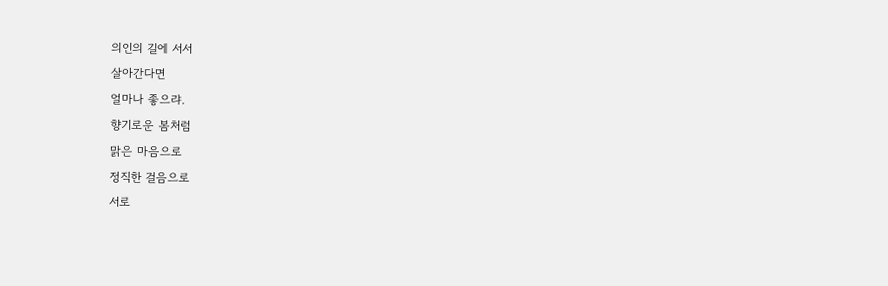의인의 길에 서서
살아간다면
얼마나 좋으랴.
향기로운 봄처럼
맑은 마음으로
정직한 걸음으로
서로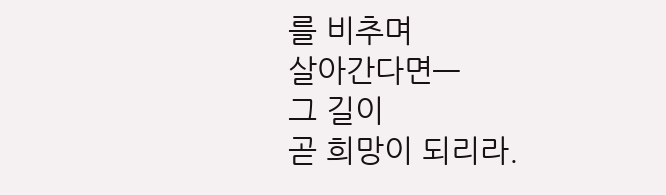를 비추며
살아간다면—
그 길이
곧 희망이 되리라.